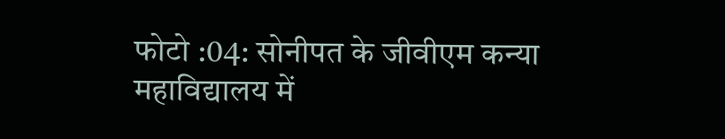फोटो :04: सोनीपत के जीवीएम कन्या महाविद्यालय में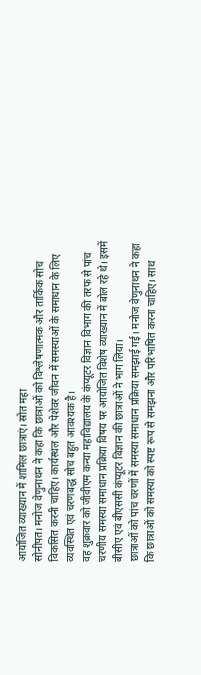आयोजित व्याख्यान में शामिल छात्राएं। स्रोत महा
सोनीपत। मनोज वेणुनाथन ने कहा कि छात्राओं को विश्लेषणात्मक और तार्किक सोच विकसित करनी चाहिए। कार्यस्थल और पेशेवर जीवन में समस्याओं के समाधान के लिए व्यवस्थित एवं चरणबद्ध सोच बहुत आवश्यक है।
वह शुक्रवार को जीवीएम कन्या महाविद्यालय के कंप्यूटर विज्ञान विभाग की तरफ से पांच चरणीय समस्या समाधान प्रक्रिया विषय पर आयोजित विशेष व्याख्यान में बोल रहे थे। इसमें बीसीए एवं बीएससी कंप्यूटर विज्ञान की छात्राओं ने भाग लिया।
छात्राओं को पांच चरणों में समस्या समाधान प्रक्रिया समझाई गई। मनोज वेणुनाथन ने कहा कि छात्राओं को समस्या को स्पष्ट रूप से समझना और परिभाषित करना चाहिए। साथ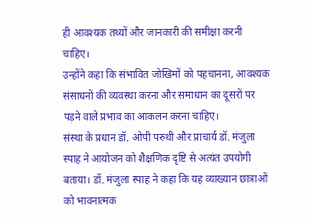ही आवश्यक तथ्यों और जानकारी की समीक्षा करनी चाहिए।
उन्होंने कहा कि संभावित जोखिमों को पहचानना, आवश्यक संसाधनों की व्यवस्था करना और समाधान का दूसरों पर पड़ने वाले प्रभाव का आकलन करना चाहिए।
संस्था के प्रधान डॉ. ओपी परुथी और प्राचार्य डॉ. मंजुला स्पाह ने आयोजन को शैक्षणिक दृष्टि से अत्यंत उपयोगी बताया। डॉ. मंजुला स्पाह ने कहा कि यह व्याख्यान छात्राओं को भावनात्मक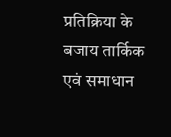प्रतिक्रिया के बजाय तार्किक एवं समाधान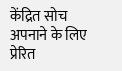केंद्रित सोच अपनाने के लिए प्रेरित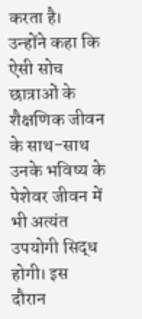करता है।
उन्होंने कहा कि ऐसी सोच छात्राओं के शैक्षणिक जीवन के साथ-साथ उनके भविष्य के पेशेवर जीवन में भी अत्यंत उपयोगी सिद्ध होगी। इस दौरान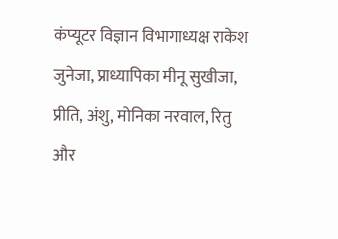कंप्यूटर विज्ञान विभागाध्यक्ष राकेश जुनेजा, प्राध्यापिका मीनू सुखीजा, प्रीति, अंशु, मोनिका नरवाल, रितु और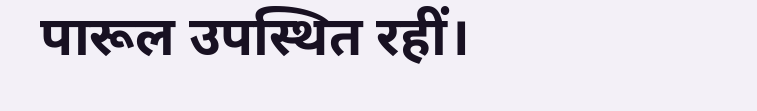पारूल उपस्थित रहीं।